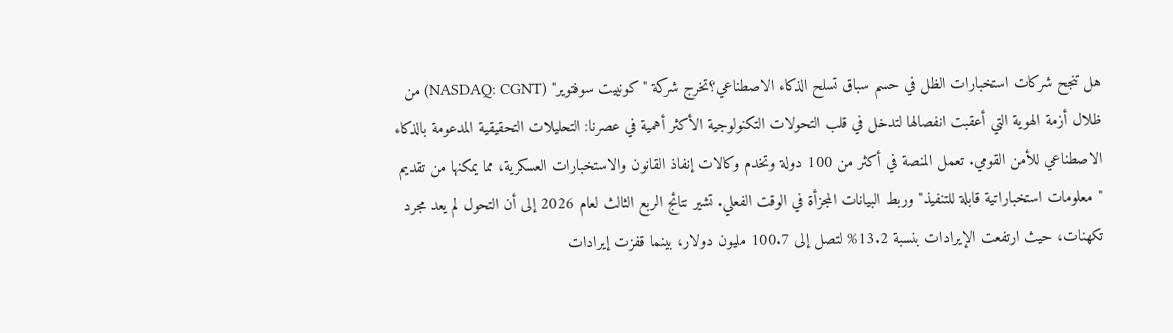هل تنجح شركات استخبارات الظل في حسم سباق تسلح الذكاء الاصطناعي؟تخرج شركة "كونييت سوفتوير" (NASDAQ: CGNT) من ظلال أزمة الهوية التي أعقبت انفصالها لتدخل في قلب التحولات التكنولوجية الأكثر أهمية في عصرنا: التحليلات التحقيقية المدعومة بالذكاء الاصطناعي للأمن القومي. تعمل المنصة في أكثر من 100 دولة وتخدم وكالات إنفاذ القانون والاستخبارات العسكرية، مما يمكنها من تقديم "معلومات استخباراتية قابلة للتنفيذ" وربط البيانات المجزأة في الوقت الفعلي. تشير نتائج الربع الثالث لعام 2026 إلى أن التحول لم يعد مجرد تكهنات، حيث ارتفعت الإيرادات بنسبة 13.2% لتصل إلى 100.7 مليون دولار، بينما قفزت إيرادات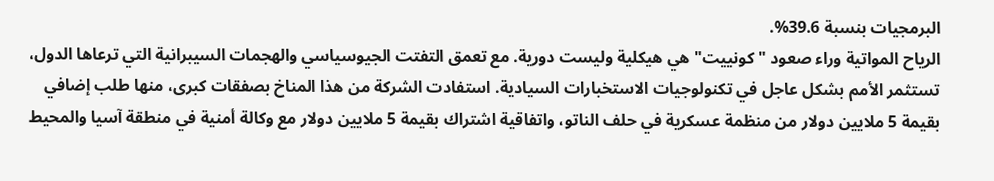البرمجيات بنسبة 39.6%.
الرياح المواتية وراء صعود "كونييت" هي هيكلية وليست دورية. مع تعمق التفتت الجيوسياسي والهجمات السيبرانية التي ترعاها الدول، تستثمر الأمم بشكل عاجل في تكنولوجيات الاستخبارات السيادية. استفادت الشركة من هذا المناخ بصفقات كبرى، منها طلب إضافي بقيمة 5 ملايين دولار من منظمة عسكرية في حلف الناتو، واتفاقية اشتراك بقيمة 5 ملايين دولار مع وكالة أمنية في منطقة آسيا والمحيط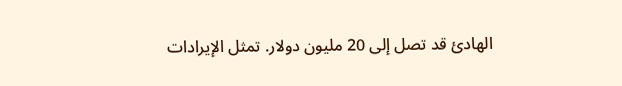الهادئ قد تصل إلى 20 مليون دولار. تمثل الإيرادات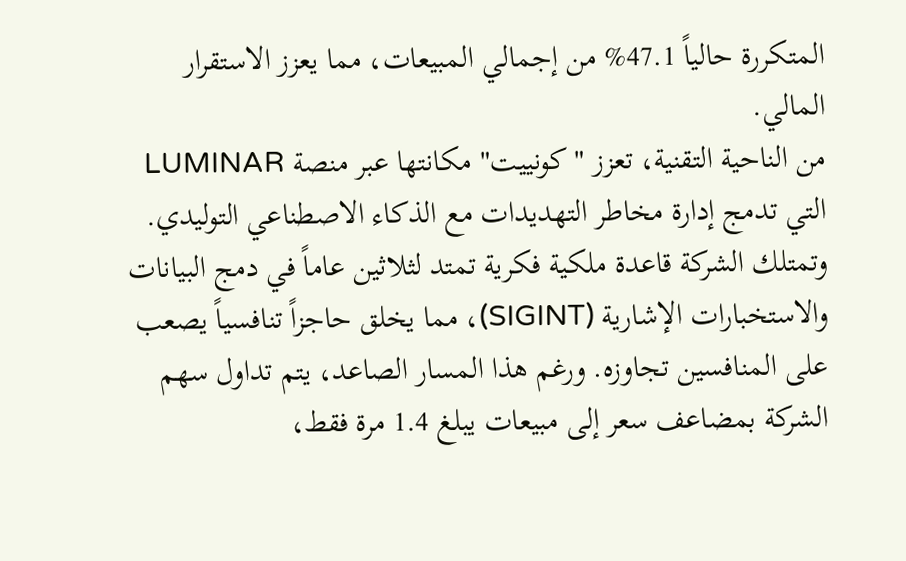المتكررة حالياً 47.1% من إجمالي المبيعات، مما يعزز الاستقرار المالي.
من الناحية التقنية، تعزز "كونييت" مكانتها عبر منصة LUMINAR التي تدمج إدارة مخاطر التهديدات مع الذكاء الاصطناعي التوليدي. وتمتلك الشركة قاعدة ملكية فكرية تمتد لثلاثين عاماً في دمج البيانات والاستخبارات الإشارية (SIGINT)، مما يخلق حاجزاً تنافسياً يصعب على المنافسين تجاوزه. ورغم هذا المسار الصاعد، يتم تداول سهم الشركة بمضاعف سعر إلى مبيعات يبلغ 1.4 مرة فقط،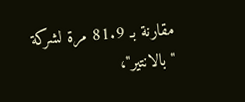مقارنة بـ 81.9 مرة لشركة "بالانتير"،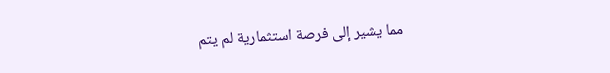مما يشير إلى فرصة استثمارية لم يتم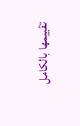تقييمها بالكامل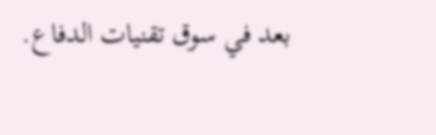بعد في سوق تقنيات الدفاع.